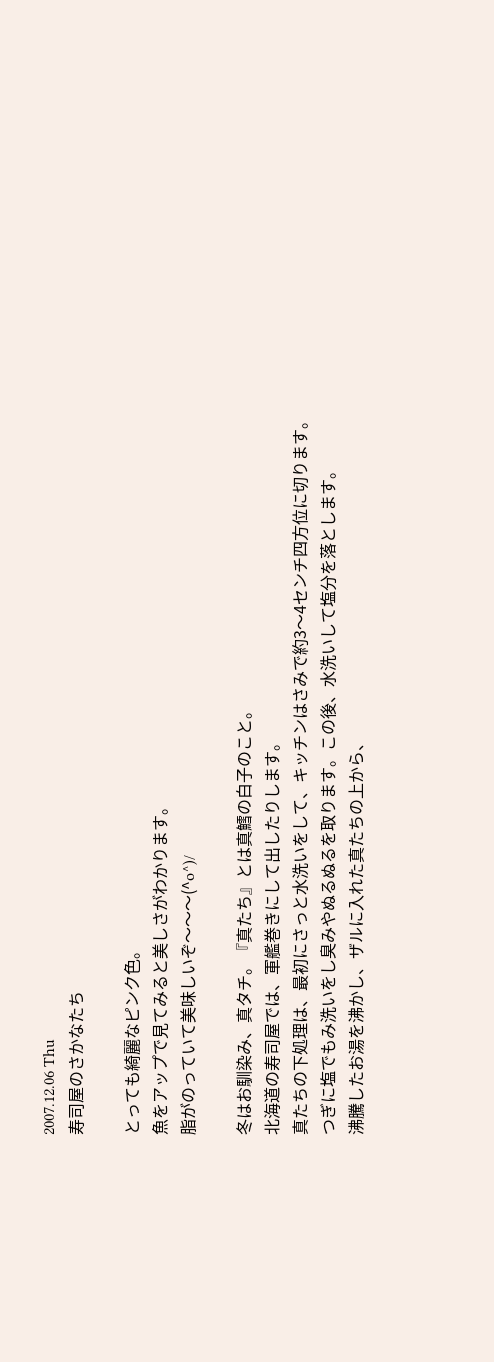2007.12.06 Thu
寿司屋のさかなたち

とっても綺麗なピンク色。
魚をアップで見てみると美しさがわかります。
脂がのっていて美味しいぞ〜〜〜(^o^)/

冬はお馴染み、真タチ。『真たち』とは真鱈の白子のこと。
北海道の寿司屋では、軍艦巻きにして出したりします。
真たちの下処理は、最初にさっと水洗いをして、キッチンはさみで約3〜4センチ四方位に切ります。
つぎに塩でもみ洗いをし臭みやぬるぬるを取ります。この後、水洗いして塩分を落とします。
沸騰したお湯を沸かし、ザルに入れた真たちの上から、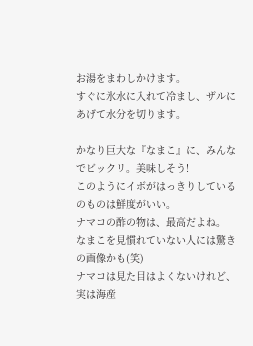お湯をまわしかけます。
すぐに氷水に入れて冷まし、ザルにあげて水分を切ります。

かなり巨大な『なまこ』に、みんなでビックリ。美味しそう!
このようにイボがはっきりしているのものは鮮度がいい。
ナマコの酢の物は、最高だよね。
なまこを見慣れていない人には驚きの画像かも(笑)
ナマコは見た目はよくないけれど、実は海産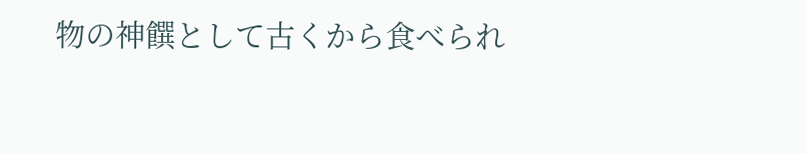物の神饌として古くから食べられ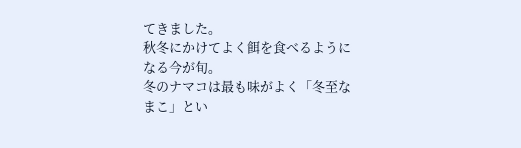てきました。
秋冬にかけてよく餌を食べるようになる今が旬。
冬のナマコは最も味がよく「冬至なまこ」とい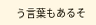う言葉もあるそ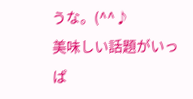うな。(^^♪
美味しい話題がいっぱ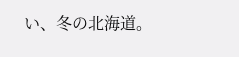い、冬の北海道。